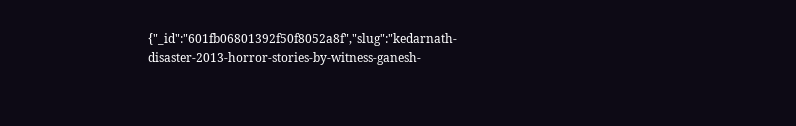{"_id":"601fb06801392f50f8052a8f","slug":"kedarnath-disaster-2013-horror-stories-by-witness-ganesh-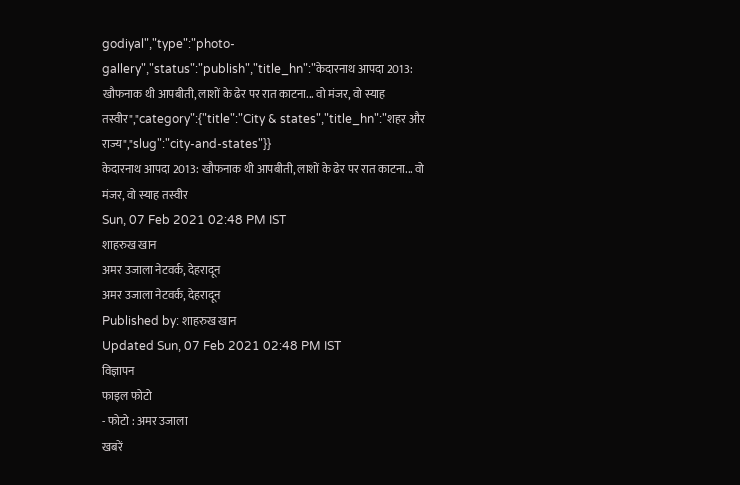godiyal","type":"photo-gallery","status":"publish","title_hn":"केदारनाथ आपदा 2013: खौफनाक थी आपबीती, लाशों के ढेर पर रात काटना... वो मंजर, वो स्याह तस्वीर","category":{"title":"City & states","title_hn":"शहर और राज्य","slug":"city-and-states"}}
केदारनाथ आपदा 2013: खौफनाक थी आपबीती, लाशों के ढेर पर रात काटना... वो मंजर, वो स्याह तस्वीर
Sun, 07 Feb 2021 02:48 PM IST
शाहरुख खान
अमर उजाला नेटवर्क, देहरादून
अमर उजाला नेटवर्क, देहरादून
Published by: शाहरुख खान
Updated Sun, 07 Feb 2021 02:48 PM IST
विज्ञापन
फाइल फोटो
- फोटो : अमर उजाला
खबरें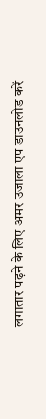लगातार पढ़ने के लिए अमर उजाला एप डाउनलोड करें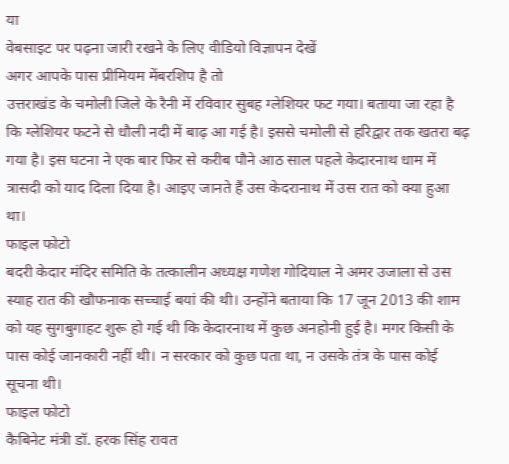या
वेबसाइट पर पढ़ना जारी रखने के लिए वीडियो विज्ञापन देखें
अगर आपके पास प्रीमियम मेंबरशिप है तो
उत्तराखंड के चमोली जिले के रैनी में रविवार सुबह ग्लेशियर फट गया। बताया जा रहा है कि ग्लेशियर फटने से धौली नदी में बाढ़ आ गई है। इससे चमोली से हरिद्वार तक खतरा बढ़ गया है। इस घटना ने एक बार फिर से करीब पौने आठ साल पहले केदारनाथ धाम में त्रासदी को याद दिला दिया है। आइए जानते हैं उस केदरानाथ में उस रात को क्या हुआ था।
फाइल फोटो
बदरी केदार मंदिर समिति के तत्कालीन अध्यक्ष गणेश गोदियाल ने अमर उजाला से उस स्याह रात की खौफनाक सच्चाई बयां की थी। उन्होंने बताया कि 17 जून 2013 की शाम को यह सुगबुगाहट शुरू हो गई थी कि केदारनाथ में कुछ अनहोनी हुई है। मगर किसी के पास कोई जानकारी नहीं थी। न सरकार को कुछ पता था, न उसके तंत्र के पास कोई सूचना थी।
फाइल फोटो
कैबिनेट मंत्री डॉ. हरक सिंह रावत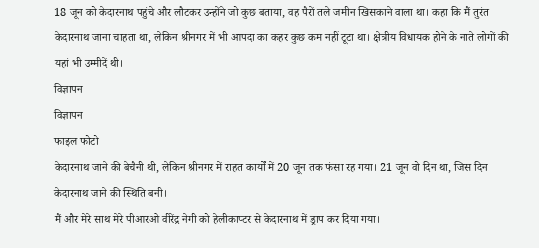18 जून को केदारनाथ पहुंचे और लौटकर उन्होंने जो कुछ बताया, वह पैरों तले जमीन खिसकाने वाला था। कहा कि मैं तुरंत केदारनाथ जाना चाहता था, लेकिन श्रीनगर में भी आपदा का कहर कुछ कम नहीं टूटा था। क्षेत्रीय विधायक होने के नाते लोगों की यहां भी उम्मीदें थी।
विज्ञापन
विज्ञापन
फाइल फोटो
केदारनाथ जाने की बेचैनी थी, लेकिन श्रीनगर में राहत कार्यों में 20 जून तक फंसा रह गया। 21 जून वो दिन था, जिस दिन केदारनाथ जाने की स्थिति बनी।
मैं और मेरे साथ मेरे पीआरओ वीरेंद्र नेगी को हेलीकाप्टर से केदारनाथ में ड्राप कर दिया गया।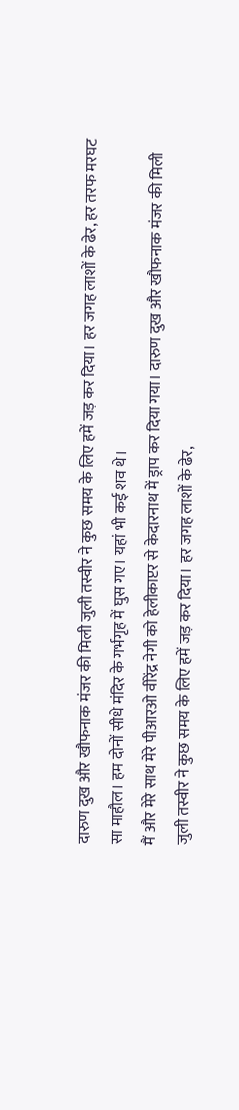दारुण दुख और खौफनाक मंजर की मिली जुली तस्वीर ने कुछ समय के लिए हमें जड़ कर दिया। हर जगह लाशों के ढेर, हर तरफ मरघट सा माहौल। हम दोनों सीधे मंदिर के गर्भगृह में घुस गए। यहां भी कई शव थे।
मैं और मेरे साथ मेरे पीआरओ वीरेंद्र नेगी को हेलीकाप्टर से केदारनाथ में ड्राप कर दिया गया। दारुण दुख और खौफनाक मंजर की मिली जुली तस्वीर ने कुछ समय के लिए हमें जड़ कर दिया। हर जगह लाशों के ढेर,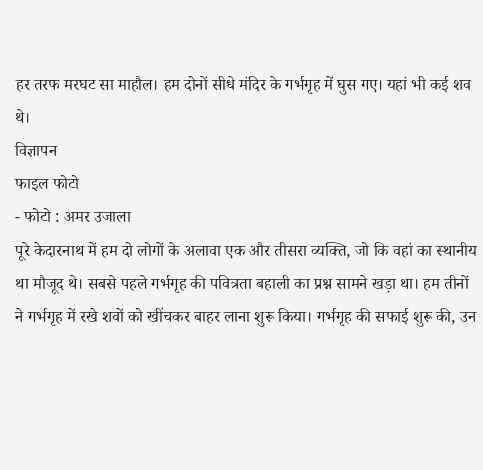हर तरफ मरघट सा माहौल। हम दोनों सीधे मंदिर के गर्भगृह में घुस गए। यहां भी कई शव थे।
विज्ञापन
फाइल फोटो
- फोटो : अमर उजाला
पूरे केदारनाथ में हम दो लोगों के अलावा एक और तीसरा व्यक्ति, जो कि वहां का स्थानीय था मौजूद थे। सबसे पहले गर्भगृह की पवित्रता बहाली का प्रश्न सामने खड़ा था। हम तीनों ने गर्भगृह में रखे शवों को खींचकर बाहर लाना शुरू किया। गर्भगृह की सफाई शुरू की, उन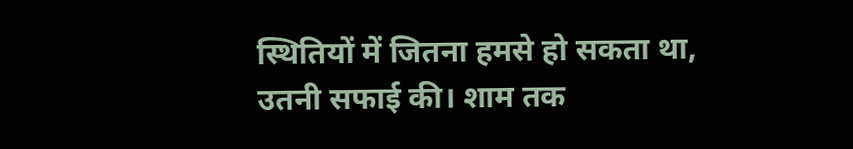स्थितियों में जितना हमसे हो सकता था, उतनी सफाई की। शाम तक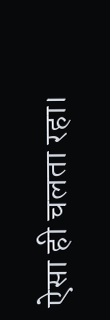ऐसा ही चलता रहा।